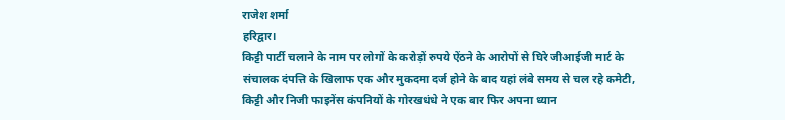राजेश शर्मा
हरिद्वार।
किट्टी पार्टी चलाने के नाम पर लोगों के करोड़ों रुपये ऐंठने के आरोपों से घिरे जीआईजी मार्ट के संचालक दंपत्ति के खिलाफ एक और मुकदमा दर्ज होने के बाद यहां लंबे समय से चल रहे कमेटी, किट्टी और निजी फाइनेंस कंपनियों के गोरखधंधे ने एक बार फिर अपना ध्यान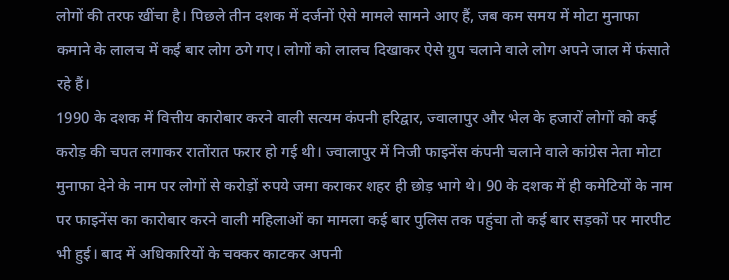लोगों की तरफ खींचा है। पिछले तीन दशक में दर्जनों ऐसे मामले सामने आए हैं, जब कम समय में मोटा मुनाफा कमाने के लालच में कई बार लोग ठगे गए। लोगों को लालच दिखाकर ऐसे ग्रुप चलाने वाले लोग अपने जाल में फंसाते रहे हैं।
1990 के दशक में वित्तीय कारोबार करने वाली सत्यम कंपनी हरिद्वार, ज्वालापुर और भेल के हजारों लोगों को कई करोड़ की चपत लगाकर रातोंरात फरार हो गई थी। ज्वालापुर में निजी फाइनेंस कंपनी चलाने वाले कांग्रेस नेता मोटा मुनाफा देने के नाम पर लोगों से करोड़ों रुपये जमा कराकर शहर ही छोड़ भागे थे। 90 के दशक में ही कमेटियों के नाम पर फाइनेंस का कारोबार करने वाली महिलाओं का मामला कई बार पुलिस तक पहुंचा तो कई बार सड़कों पर मारपीट भी हुई। बाद में अधिकारियों के चक्कर काटकर अपनी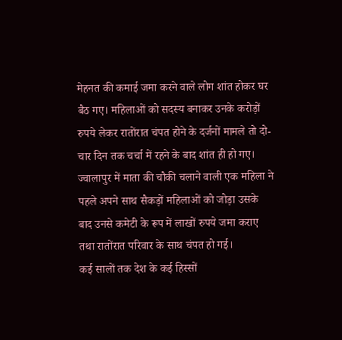मेहनत की कमाई जमा करने वाले लोग शांत होकर घर बैठ गए। महिलाओं को सदस्य बनाकर उनके करोड़ों रुपये लेकर रातोंरात चंपत होने के दर्जनों मामले तो दो-चार दिन तक चर्चा में रहने के बाद शांत ही हो गए। ज्वालापुर में माता की चौकी चलाने वाली एक महिला ने पहले अपने साथ सैकड़ों महिलाओं को जोड़ा उसके बाद उनसे कमेटी के रूप में लाखों रुपये जमा कराए तथा रातोंरात परिवार के साथ चंपत हो गई।
कई सालों तक देश के कई हिस्सों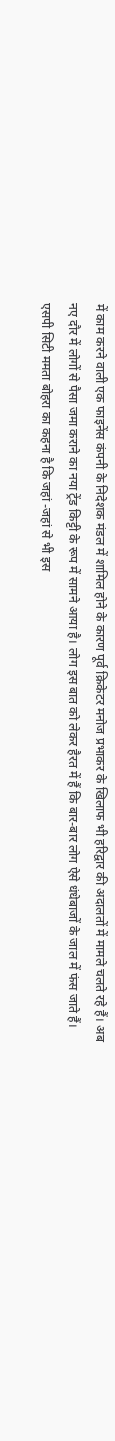में काम करने वाली एक फाइनेंस कंपनी के निदेशक मंडल में शामिल होने के कारण पूर्व क्रिकेटर मनोज प्रभाकर के खिलाफ भी हरिद्वार की अदालतों में मामले चलते रहे हैं। अब नए दौर में लोगों से पैसा जमा कराने का नया ट्रेंड किट्टी के रूप में सामने आया है। लोग इस बात को लेकर हैरत में हैं कि बार-बार लोग ऐसे धंधेबाजों के जाल में फंस जाते हैं। एसपी सिटी ममता बोहरा का कहना है कि जहां -जहां से भी इस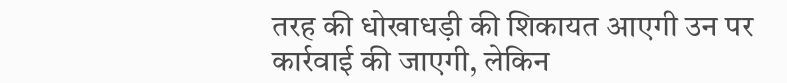तरह की धोखाधड़ी की शिकायत आएगी उन पर कार्रवाई की जाएगी, लेकिन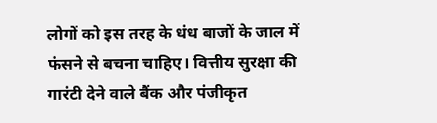लोगों को इस तरह के धंध बाजों के जाल में फंसने से बचना चाहिए। वित्तीय सुरक्षा की गारंटी देने वाले बैंक और पंजीकृत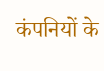कंपनियों के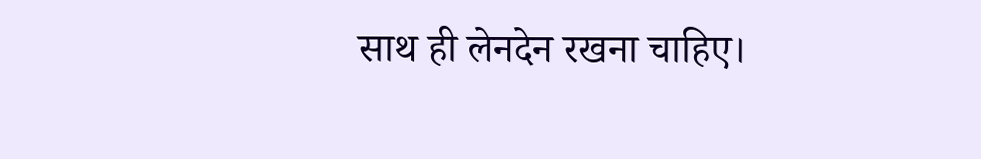साथ ही लेनदेन रखना चाहिए।